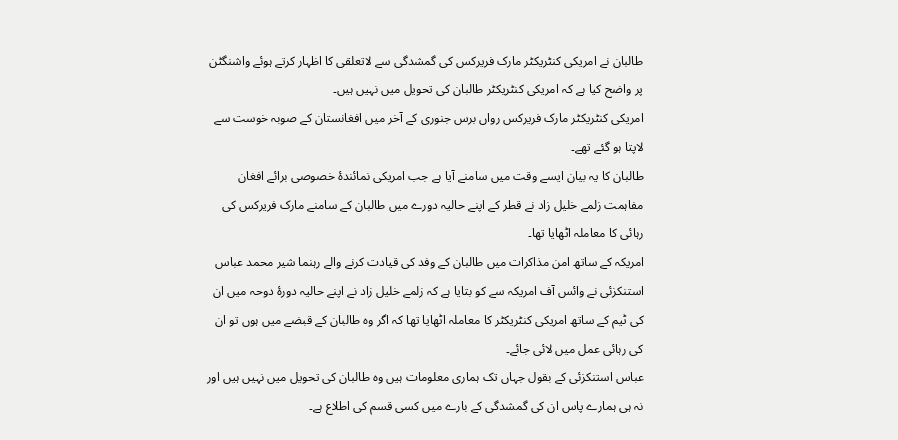طالبان نے امریکی کنٹریکٹر مارک فریرکس کی گمشدگی سے لاتعلقی کا اظہار کرتے ہوئے واشنگٹن پر واضح کیا ہے کہ امریکی کنٹریکٹر طالبان کی تحویل میں نہیں ہيں۔
امریکی کنٹریکٹر مارک فریرکس رواں برس جنوری کے آخر میں افغانستان کے صوبہ خوست سے لاپتا ہو گئے تھے۔
طالبان کا یہ بیان ایسے وقت میں سامنے آیا ہے جب امریکی نمائندۂ خصوصی برائے افغان مفاہمت زلمے خلیل زاد نے قطر کے اپنے حالیہ دورے میں طالبان کے سامنے مارک فریرکس کی رہائی کا معاملہ اٹھایا تھا۔
امریکہ کے ساتھ امن مذاکرات ميں طالبان کے وفد کی قیادت کرنے والے رہنما شير محمد عباس استنکزئی نے وائس آف امریکہ سے کو بتایا ہے کہ زلمے خلیل زاد نے اپنے حاليہ دورۂ دوحہ ميں ان کی ٹيم کے ساتھ امريکی کنٹريکٹر کا معاملہ اٹھايا تھا کہ اگر وہ طالبان کے قبضے ميں ہوں تو ان کی رہائی عمل ميں لائی جائے۔
عباس استنکزئی کے بقول جہاں تک ہماری معلومات ہيں وہ طالبان کی تحويل ميں نہیں ہیں اور نہ ہی ہمارے پاس ان کی گمشدگی کے بارے ميں کسی قسم کی اطلاع ہے۔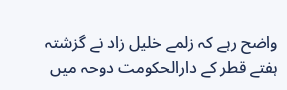واضح رہے کہ زلمے خليل زاد نے گزشتہ ہفتے قطر کے دارالحکومت دوحہ ميں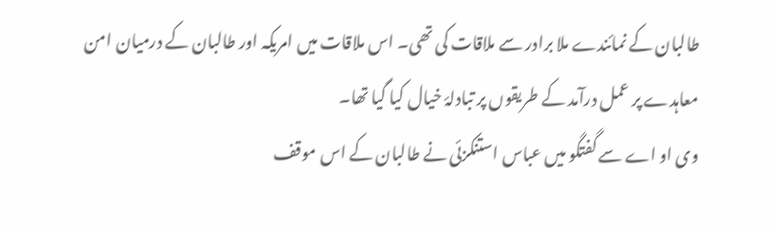طالبان کے نمائندے ملا برادر سے ملاقات کی تھی۔ اس ملاقات میں امريکہ اور طالبان کے درميان امن معاہدے پر عمل درآمد کے طريقوں پر تبادلۂ خيال کیا گیا تھا۔
وی او اے سے گفتگو میں عباس استنکزئی نے طالبان کے اس موقف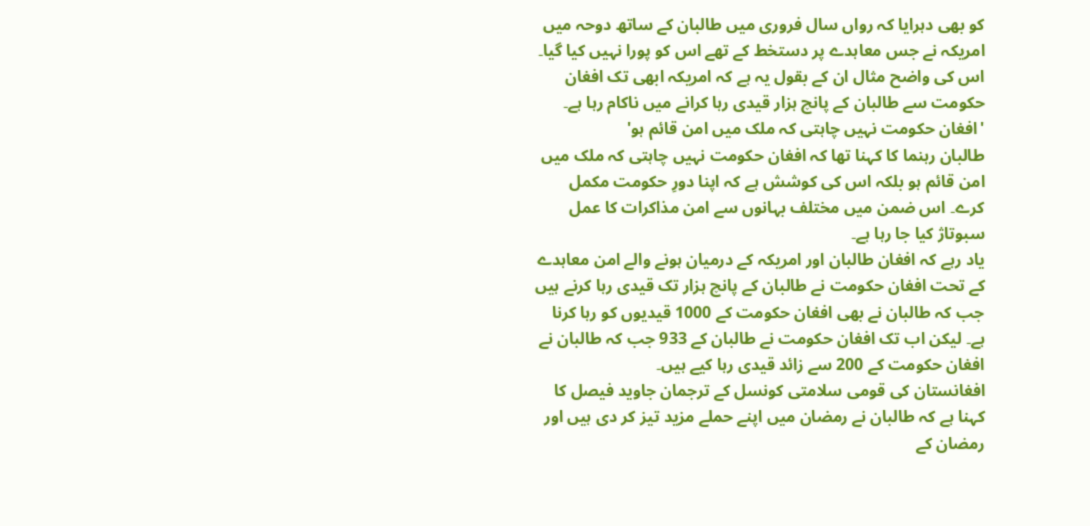کو بھی دہرایا کہ رواں سال فروری ميں طالبان کے ساتھ دوحہ ميں امریکہ نے جس معاہدے پر دستخط کے تھے اس کو پورا نہیں کیا گیا۔ اس کی واضح مثال ان کے بقول یہ ہے کہ امريکہ ابھی تک افغان حکومت سے طالبان کے پانچ ہزار قيدی رہا کرانے ميں ناکام رہا ہے۔
'افغان حکومت نہیں چاہتی کہ ملک ميں امن قائم ہو'
طالبان رہنما کا کہنا تھا کہ افغان حکومت نہیں چاہتی کہ ملک ميں امن قائم ہو بلکہ اس کی کوشش ہے کہ اپنا دورِ حکومت مکمل کرے۔ اس ضمن ميں مختلف بہانوں سے امن مذاکرات کا عمل سبوتاژ کیا جا رہا ہے۔
ياد رہے کہ افغان طالبان اور امريکہ کے درميان ہونے والے امن معاہدے کے تحت افغان حکومت نے طالبان کے پانچ ہزار تک قيدی رہا کرنے ہيں جب کہ طالبان نے بھی افغان حکومت کے 1000 قيديوں کو رہا کرنا ہے۔ ليکن اب تک افغان حکومت نے طالبان کے 933 جب کہ طالبان نے افغان حکومت کے 200 سے زائد قيدی رہا کیے ہيں۔
افغانستان کی قومی سلامتی کونسل کے ترجمان جاويد فيصل کا کہنا ہے کہ طالبان نے رمضان ميں اپنے حملے مزيد تيز کر دی ہيں اور رمضان کے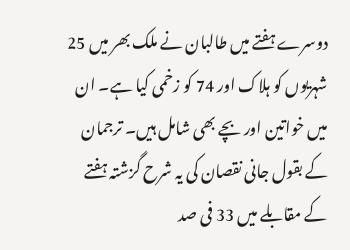دوسرے ہفتے ميں طالبان نے ملک بھر ميں 25 شہريوں کو ہلاک اور 74 کو زخمی کيا ہے۔ ان ميں خواتين اور بچے بھی شامل ہيں۔ ترجمان کے بقول جانی نقصان کی یہ شرح گزشتہ ہفتے کے مقابلے ميں 33 فی صد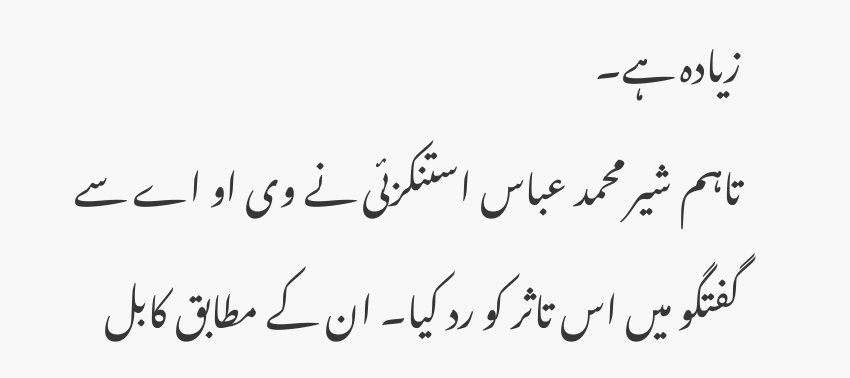زیادہ ہے۔
تاہم شير محمد عباس استنکزئی نے وی او اے سے گفتگو میں اس تاثر کو رد کیا۔ ان کے مطابق کابل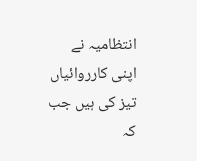انتظاميہ نے اپنی کارروائياں تيز کی ہيں جب کہ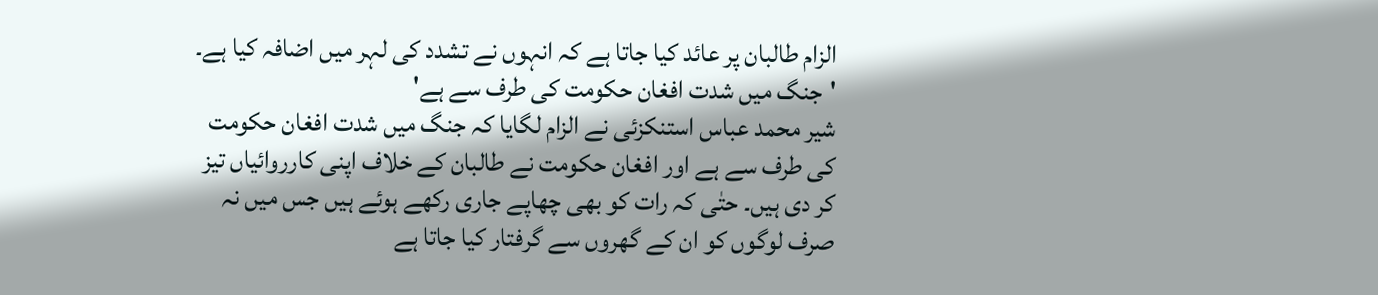الزام طالبان پر عائد کیا جاتا ہے کہ انہوں نے تشدد کی لہر ميں اضافہ کيا ہے۔
'جنگ ميں شدت افغان حکومت کی طرف سے ہے'
شير محمد عباس استنکزئی نے الزام لگایا کہ جنگ ميں شدت افغان حکومت کی طرف سے ہے اور افغان حکومت نے طالبان کے خلاف اپنی کارروائیاں تیز کر دی ہيں۔ حتٰی کہ رات کو بھی چھاپے جاری رکھے ہوئے ہيں جس ميں نہ صرف لوگوں کو ان کے گھروں سے گرفتار کیا جاتا ہے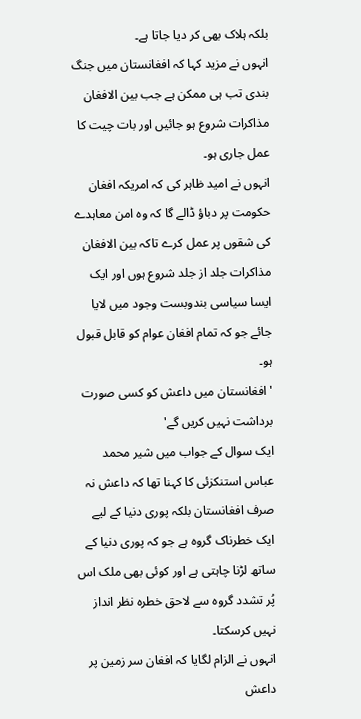بلکہ ہلاک بھی کر دیا جاتا ہے۔
انہوں نے مزید کہا کہ افغانستان ميں جنگ بندی تب ہی ممکن ہے جب بين الافغان مذاکرات شروع ہو جائيں اور بات چيت کا عمل جاری ہو۔
انہوں نے امید ظاہر کی کہ امريکہ افغان حکومت پر دباؤ ڈالے گا کہ وہ امن معاہدے کی شقوں پر عمل کرے تاکہ بين الافغان مذاکرات جلد از جلد شروع ہوں اور ايک ايسا سياسی بندوبست وجود ميں لايا جائے جو کہ تمام افغان عوام کو قابل قبول ہو۔
'افغانستان ميں داعش کو کسی صورت برداشت نہيں کريں گے'
ايک سوال کے جواب ميں شير محمد عباس استنکزئی کا کہنا تھا کہ داعش نہ صرف افغانستان بلکہ پوری دنيا کے لیے ايک خطرناک گروہ ہے جو کہ پوری دنيا کے ساتھ لڑنا چاہتی ہے اور کوئی بھی ملک اس پُر تشدد گروہ سے لاحق خطرہ نظر انداز نہیں کرسکتا۔
انہوں نے الزام لگايا کہ افغان سر زمين پر داعش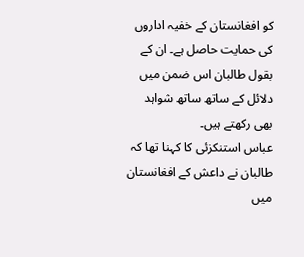کو افغانستان کے خفیہ اداروں کی حمایت حاصل ہے۔ ان کے بقول طالبان اس ضمن ميں دلائل کے ساتھ ساتھ شواہد بھی رکھتے ہيں۔
عباس استنکزئی کا کہنا تھا کہ طالبان نے داعش کے افغانستان ميں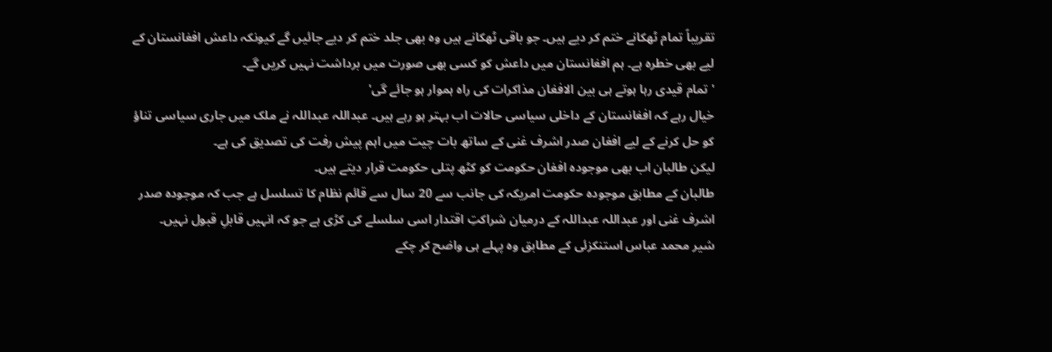تقريباً تمام ٹھکانے ختم کر ديے ہيں۔ جو باقی ٹھکانے ہيں وہ بھی جلد ختم کر دیے جائیں گے کيونکہ داعش افغانستان کے لیے بھی خطرہ ہے۔ ہم افغانستان ميں داعش کو کسی بھی صورت ميں برداشت نہيں کريں گے۔
'تمام قيدی رہا ہوتے ہی بين الافغان مذاکرات کی راہ ہموار ہو جائے گی'
خیال رہے کہ افغانستان کے داخلی سياسی حالات اب بہتر ہو رہے ہيں۔ عبداللہ عبداللہ نے ملک ميں جاری سياسی تناؤ کو حل کرنے کے لیے افغان صدر اشرف غنی کے ساتھ بات چيت ميں اہم پيش رفت کی تصديق کی ہے۔
ليکن طالبان اب بھی موجودہ افغان حکومت کو کٹھ پتلی حکومت قرار دیتے ہيں۔
طالبان کے مطابق موجودہ حکومت امريکہ کی جانب سے 20 سال سے قائم نظام کا تسلسل ہے جب کہ موجودہ صدر اشرف غنی اور عبداللہ عبداللہ کے درميان شراکتِ اقتدار اسی سلسلے کی کڑی ہے جو کہ انہيں قابلِ قبول نہيں۔
شير محمد عباس استنکزئی کے مطابق وہ پہلے ہی واضح کر چکے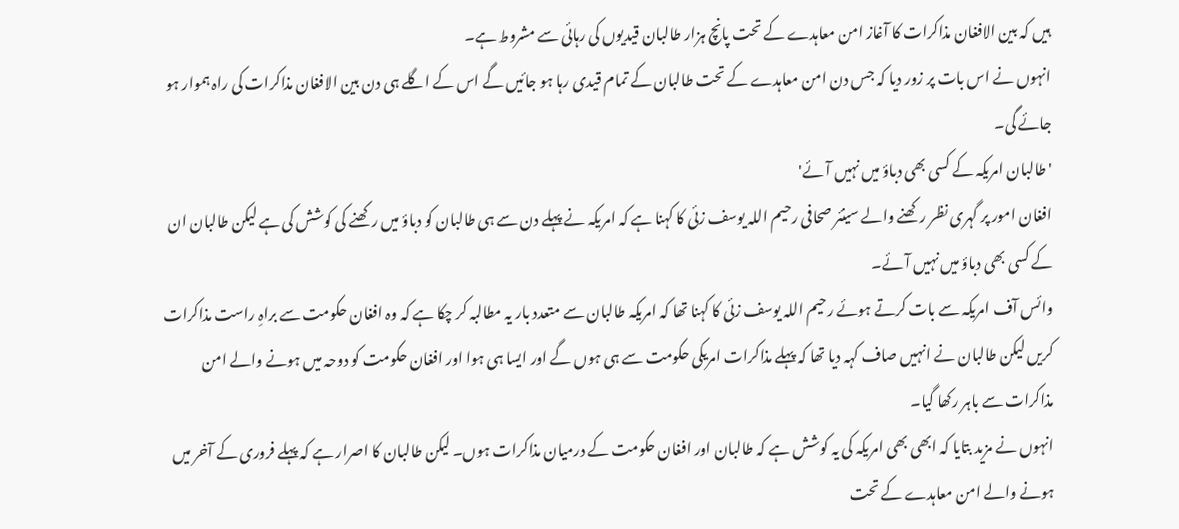ہيں کہ بين الافغان مذاکرات کا آغاز امن معاہدے کے تحت پانچ ہزار طالبان قيديوں کی رہائی سے مشروط ہے۔
انہوں نے اس بات پر زور ديا کہ جس دن امن معاہدے کے تحت طالبان کے تمام قيدی رہا ہو جائيں گے اس کے اگلے ہی دن بين الافغان مذاکرات کی راہ ہموار ہو جائے گی۔
'طالبان امریکہ کے کسی بھی دباؤ ميں نہيں آئے'
افغان امور پر گہری نظر رکھنے والے سينئر صحافی رحيم اللہ يوسف زئی کا کہنا ہے کہ امريکہ نے پہلے دن سے ہی طالبان کو دباؤ ميں رکھنے کی کوشش کی ہے ليکن طالبان ان کے کسی بھی دباؤ ميں نہيں آئے۔
وائس آف امريکہ سے بات کرتے ہوئے رحيم اللہ يوسف زئی کا کہنا تھا کہ امريکہ طالبان سے متعدد بار يہ مطالبہ کر چکا ہے کہ وہ افغان حکومت سے براہِ راست مذاکرات کریں ليکن طالبان نے انہيں صاف کہہ ديا تھا کہ پہلے مذاکرات امريکی حکومت سے ہی ہوں گے اور ايسا ہی ہوا اور افغان حکومت کو دوحہ ميں ہونے والے امن مذاکرات سے باہر رکھا گيا۔
انہوں نے مزيد بتايا کہ ابھی بھی امريکہ کی يہ کوشش ہے کہ طالبان اور افغان حکومت کے درميان مذاکرات ہوں۔ ليکن طالبان کا اصرار ہے کہ پہلے فروری کے آخر ميں ہونے والے امن معاہدے کے تحت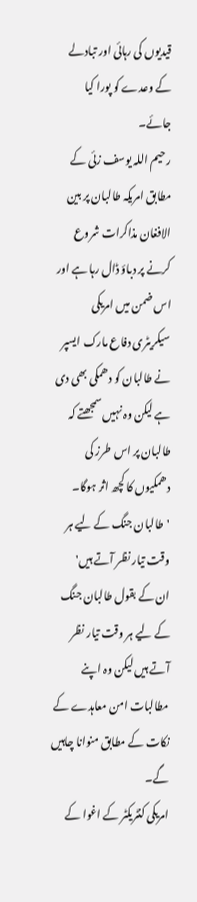قيديوں کی رہائی اور تبادلے کے وعدے کو پورا کيا جائے۔
رحيم اللہ يوسف زئی کے مطابق امريکہ طالبان پر بین الافغان مذاکرات شروع کرنے پر دباؤ ڈال رہا ہے اور اس ضمن ميں امريکی سيکريٹری دفاع مارک ايسپر نے طالبان کو دھمکی بھی دی ہے ليکن وہ نہيں سمجھتے کہ طالبان پر اس طرز کی دھمکيوں کا کچھ اثر ہوگا۔
'طالبان جنگ کے لیے ہر وقت تيار نظر آتے ہيں'
ان کے بقول طالبان جنگ کے لیے ہر وقت تيار نظر آتے ہيں ليکن وہ اپنے مطالبات امن معاہدے کے نکات کے مطابق منوانا چاہيں گے۔
امريکی کنٹريکٹر کے اغوا کے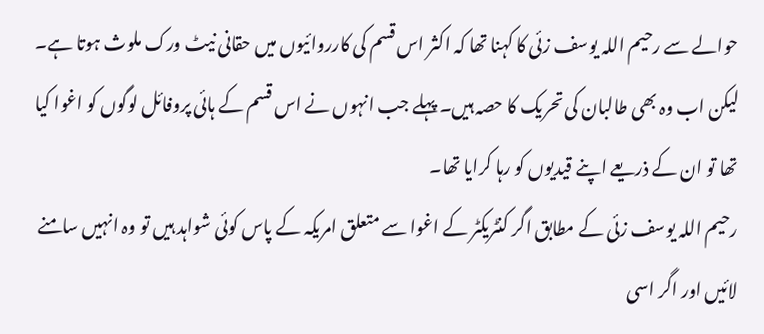حوالے سے رحيم اللہ يوسف زئی کا کہنا تھا کہ اکثر اس قسم کی کارروائيوں ميں حقانی نيٹ ورک ملوث ہوتا ہے۔ لیکن اب وہ بھی طالبان کی تحريک کا حصہ ہيں۔ پہلے جب انہوں نے اس قسم کے ہائی پروفائل لوگوں کو اغوا کيا تھا تو ان کے ذريعے اپنے قيديوں کو رہا کرايا تھا۔
رحيم اللہ يوسف زئی کے مطابق اگر کنٹریکٹر کے اغوا سے متعلق امريکہ کے پاس کوئی شواہد ہيں تو وہ انہيں سامنے لائيں اور اگر اسی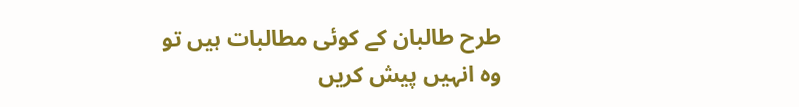طرح طالبان کے کوئی مطالبات ہيں تو وہ انہيں پیش کریں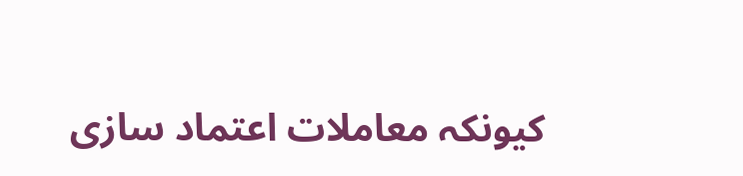کيونکہ معاملات اعتماد سازی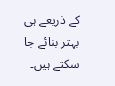کے ذريعے ہی بہتر بنائے جا سکتے ہيں۔